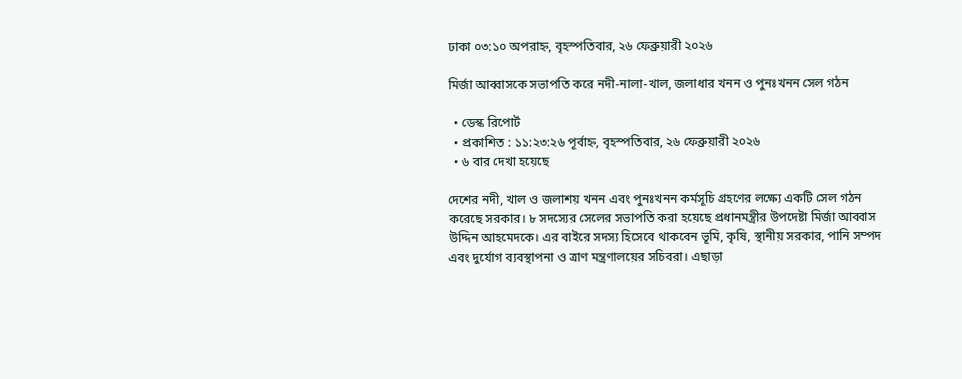ঢাকা ০৩:১০ অপরাহ্ন, বৃহস্পতিবার, ২৬ ফেব্রুয়ারী ২০২৬

মির্জা আব্বাসকে সভাপতি করে নদী-নালা-খাল, জলাধার খনন ও পুনঃখনন সেল গঠন

  • ডেস্ক রিপোর্ট
  • প্রকাশিত : ১১:২৩:২৬ পূর্বাহ্ন, বৃহস্পতিবার, ২৬ ফেব্রুয়ারী ২০২৬
  • ৬ বার দেখা হয়েছে

দেশের নদী, খাল ও জলাশয় খনন এবং পুনঃখনন কর্মসূচি গ্রহণের লক্ষ্যে একটি সেল গঠন করেছে সরকার। ৮ সদস্যের সেলের সভাপতি করা হয়েছে প্রধানমন্ত্রীর উপদেষ্টা মির্জা আব্বাস উদ্দিন আহমেদকে। এর বাইরে সদস্য হিসেবে থাকবেন ভূমি, কৃষি, স্থানীয় সরকার, পানি সম্পদ এবং দুর্যোগ ব্যবস্থাপনা ও ত্রাণ মন্ত্রণালয়ের সচিবরা। এছাড়া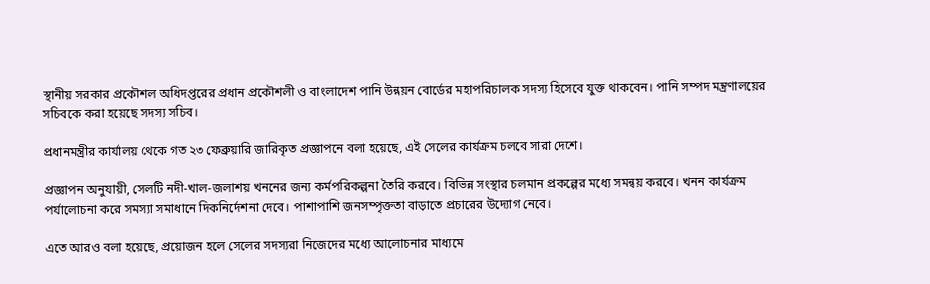স্থানীয় সরকার প্রকৌশল অধিদপ্তরের প্রধান প্রকৌশলী ও বাংলাদেশ পানি উন্নয়ন বোর্ডের মহাপরিচালক সদস্য হিসেবে যুক্ত থাকবেন। পানি সম্পদ মন্ত্রণালয়ের সচিবকে করা হয়েছে সদস্য সচিব।

প্রধানমন্ত্রীর কার্যালয় থেকে গত ২৩ ফেব্রুয়ারি জারিকৃত প্রজ্ঞাপনে বলা হয়েছে, এই সেলের কার্যক্রম চলবে সারা দেশে।

প্রজ্ঞাপন অনুযায়ী, সেলটি নদী-খাল-জলাশয় খননের জন্য কর্মপরিকল্পনা তৈরি করবে। বিভিন্ন সংস্থার চলমান প্রকল্পের মধ্যে সমন্বয় করবে। খনন কার্যক্রম পর্যালোচনা করে সমস্যা সমাধানে দিকনির্দেশনা দেবে। পাশাপাশি জনসম্পৃক্ততা বাড়াতে প্রচারের উদ্যোগ নেবে।

এতে আরও বলা হয়েছে, প্রয়োজন হলে সেলের সদস্যরা নিজেদের মধ্যে আলোচনার মাধ্যমে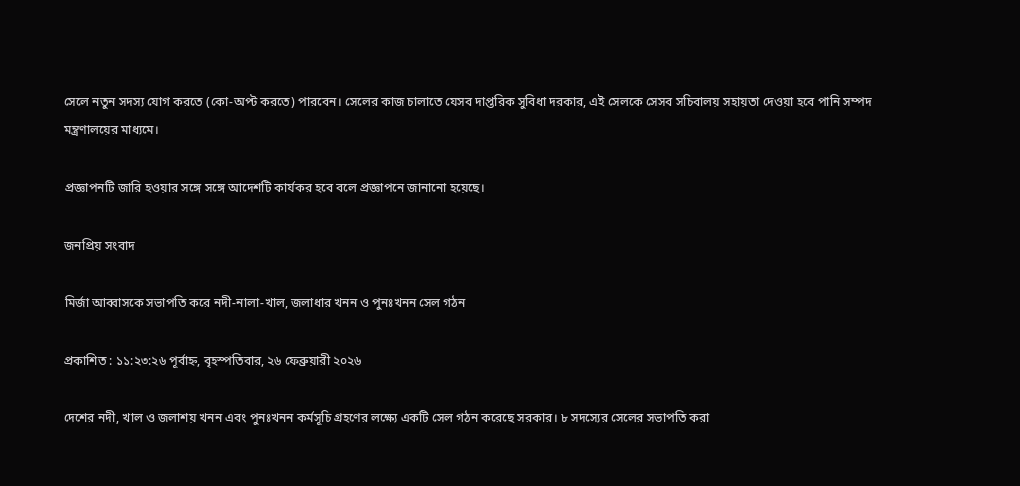সেলে নতুন সদস্য যোগ করতে (কো-অপ্ট করতে) পারবেন। সেলের কাজ চালাতে যেসব দাপ্তরিক সুবিধা দরকার, এই সেলকে সেসব সচিবালয় সহায়তা দেওয়া হবে পানি সম্পদ মন্ত্রণালয়ের মাধ্যমে।

প্রজ্ঞাপনটি জারি হওয়ার সঙ্গে সঙ্গে আদেশটি কার্যকর হবে বলে প্রজ্ঞাপনে জানানো হয়েছে।

জনপ্রিয় সংবাদ

মির্জা আব্বাসকে সভাপতি করে নদী-নালা-খাল, জলাধার খনন ও পুনঃখনন সেল গঠন

প্রকাশিত : ১১:২৩:২৬ পূর্বাহ্ন, বৃহস্পতিবার, ২৬ ফেব্রুয়ারী ২০২৬

দেশের নদী, খাল ও জলাশয় খনন এবং পুনঃখনন কর্মসূচি গ্রহণের লক্ষ্যে একটি সেল গঠন করেছে সরকার। ৮ সদস্যের সেলের সভাপতি করা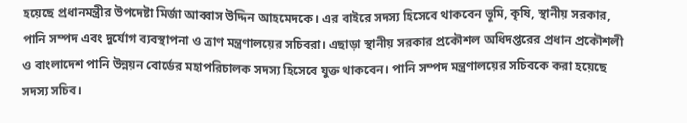হয়েছে প্রধানমন্ত্রীর উপদেষ্টা মির্জা আব্বাস উদ্দিন আহমেদকে। এর বাইরে সদস্য হিসেবে থাকবেন ভূমি, কৃষি, স্থানীয় সরকার, পানি সম্পদ এবং দুর্যোগ ব্যবস্থাপনা ও ত্রাণ মন্ত্রণালয়ের সচিবরা। এছাড়া স্থানীয় সরকার প্রকৌশল অধিদপ্তরের প্রধান প্রকৌশলী ও বাংলাদেশ পানি উন্নয়ন বোর্ডের মহাপরিচালক সদস্য হিসেবে যুক্ত থাকবেন। পানি সম্পদ মন্ত্রণালয়ের সচিবকে করা হয়েছে সদস্য সচিব।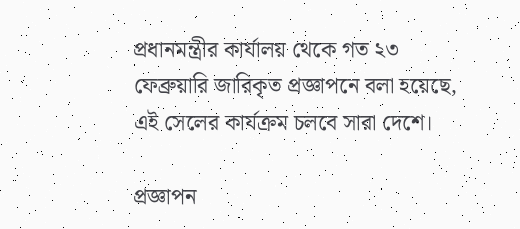প্রধানমন্ত্রীর কার্যালয় থেকে গত ২৩ ফেব্রুয়ারি জারিকৃত প্রজ্ঞাপনে বলা হয়েছে, এই সেলের কার্যক্রম চলবে সারা দেশে।

প্রজ্ঞাপন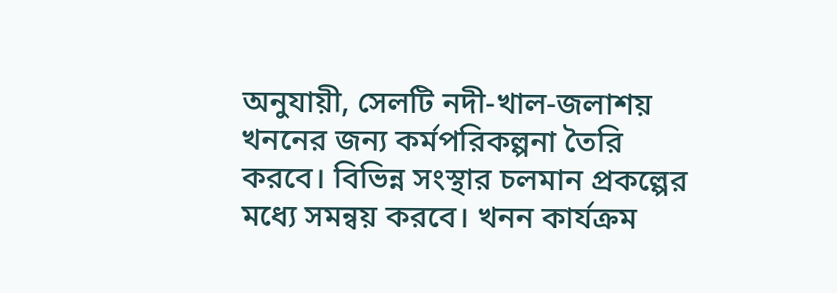অনুযায়ী, সেলটি নদী-খাল-জলাশয় খননের জন্য কর্মপরিকল্পনা তৈরি করবে। বিভিন্ন সংস্থার চলমান প্রকল্পের মধ্যে সমন্বয় করবে। খনন কার্যক্রম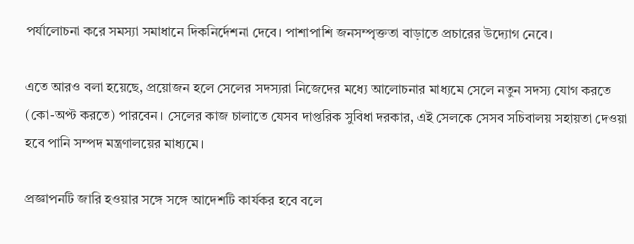পর্যালোচনা করে সমস্যা সমাধানে দিকনির্দেশনা দেবে। পাশাপাশি জনসম্পৃক্ততা বাড়াতে প্রচারের উদ্যোগ নেবে।

এতে আরও বলা হয়েছে, প্রয়োজন হলে সেলের সদস্যরা নিজেদের মধ্যে আলোচনার মাধ্যমে সেলে নতুন সদস্য যোগ করতে (কো-অপ্ট করতে) পারবেন। সেলের কাজ চালাতে যেসব দাপ্তরিক সুবিধা দরকার, এই সেলকে সেসব সচিবালয় সহায়তা দেওয়া হবে পানি সম্পদ মন্ত্রণালয়ের মাধ্যমে।

প্রজ্ঞাপনটি জারি হওয়ার সঙ্গে সঙ্গে আদেশটি কার্যকর হবে বলে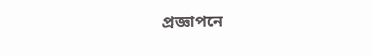প্রজ্ঞাপনে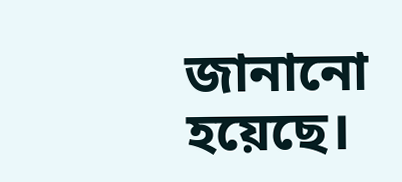জানানো হয়েছে।